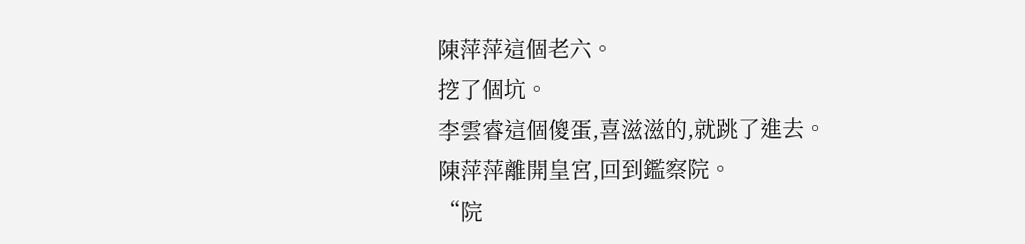陳萍萍這個老六。
挖了個坑。
李雲睿這個傻蛋,喜滋滋的,就跳了進去。
陳萍萍離開皇宮,回到鑑察院。
“院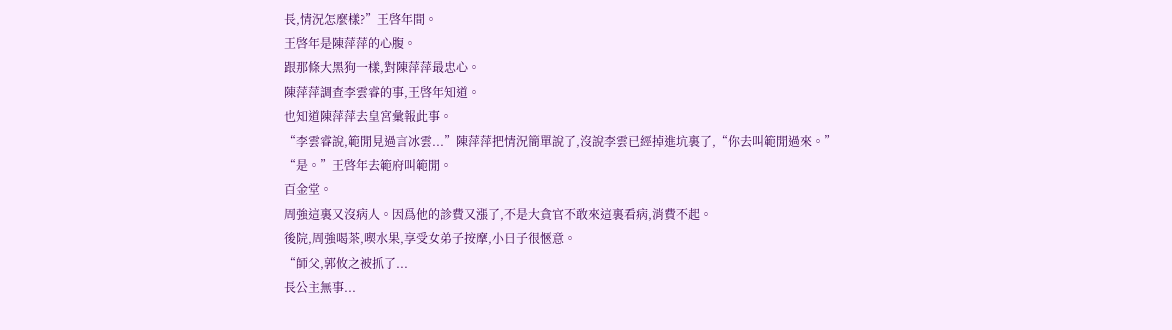長,情況怎麼樣?”王啓年間。
王啓年是陳萍萍的心腹。
跟那條大黑狗一樣,對陳萍萍最忠心。
陳萍萍調查李雲睿的事,王啓年知道。
也知道陳萍萍去皇宮彙報此事。
“李雲睿說,範閒見過言冰雲...”陳萍萍把情況簡單說了,沒說李雲已經掉進坑裏了,“你去叫範閒過來。”
“是。”王啓年去範府叫範閒。
百金堂。
周強這裏又沒病人。因爲他的診費又漲了,不是大貪官不敢來這裏看病,消費不起。
後院,周強喝茶,喫水果,享受女弟子按摩,小日子很愜意。
“師父,郭攸之被抓了...
長公主無事...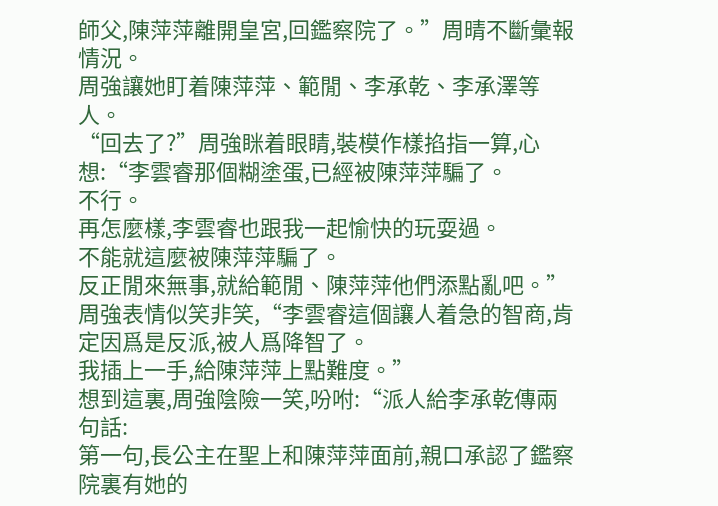師父,陳萍萍離開皇宮,回鑑察院了。”周晴不斷彙報情況。
周強讓她盯着陳萍萍、範閒、李承乾、李承澤等人。
“回去了?”周強眯着眼睛,裝模作樣掐指一算,心想:“李雲睿那個糊塗蛋,已經被陳萍萍騙了。
不行。
再怎麼樣,李雲睿也跟我一起愉快的玩耍過。
不能就這麼被陳萍萍騙了。
反正閒來無事,就給範閒、陳萍萍他們添點亂吧。”
周強表情似笑非笑,“李雲睿這個讓人着急的智商,肯定因爲是反派,被人爲降智了。
我插上一手,給陳萍萍上點難度。”
想到這裏,周強陰險一笑,吩咐:“派人給李承乾傳兩句話:
第一句,長公主在聖上和陳萍萍面前,親口承認了鑑察院裏有她的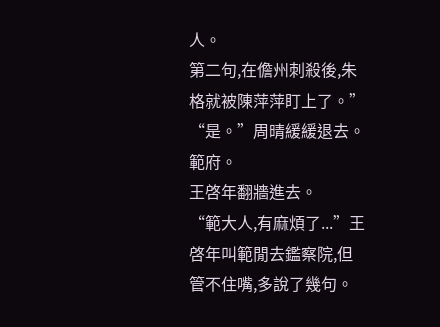人。
第二句,在儋州刺殺後,朱格就被陳萍萍盯上了。”
“是。”周晴緩緩退去。
範府。
王啓年翻牆進去。
“範大人,有麻煩了...”王啓年叫範閒去鑑察院,但管不住嘴,多說了幾句。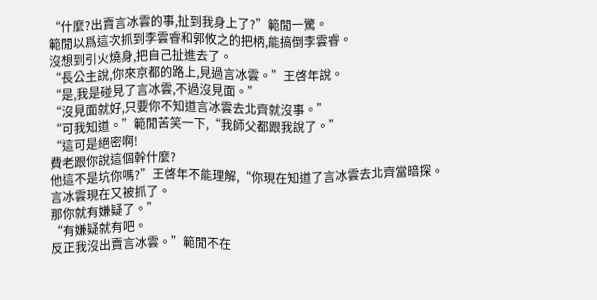“什麼?出賣言冰雲的事,扯到我身上了?”範閒一驚。
範閒以爲這次抓到李雲睿和郭攸之的把柄,能搞倒李雲睿。
沒想到引火燒身,把自己扯進去了。
“長公主說,你來京都的路上,見過言冰雲。”王啓年說。
“是,我是碰見了言冰雲,不過沒見面。”
“沒見面就好,只要你不知道言冰雲去北齊就沒事。”
“可我知道。”範閒苦笑一下,“我師父都跟我說了。”
“這可是絕密啊!
費老跟你說這個幹什麼?
他這不是坑你嗎?”王啓年不能理解,“你現在知道了言冰雲去北齊當暗探。
言冰雲現在又被抓了。
那你就有嫌疑了。”
“有嫌疑就有吧。
反正我沒出賣言冰雲。”範閒不在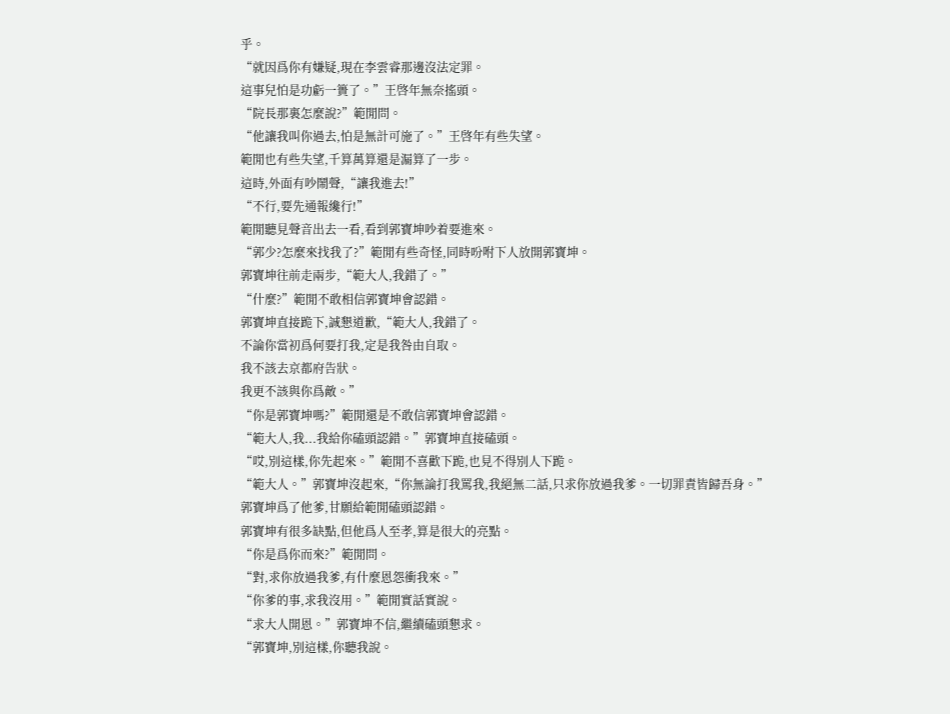乎。
“就因爲你有嫌疑,現在李雲睿那邊沒法定罪。
這事兒怕是功虧一簣了。”王啓年無奈搖頭。
“院長那裏怎麼說?”範閒問。
“他讓我叫你過去,怕是無計可施了。”王啓年有些失望。
範閒也有些失望,千算萬算還是漏算了一步。
這時,外面有吵鬧聲,“讓我進去!”
“不行,要先通報纔行!”
範閒聽見聲音出去一看,看到郭寶坤吵着要進來。
“郭少?怎麼來找我了?”範閒有些奇怪,同時吩咐下人放開郭寶坤。
郭寶坤往前走兩步,“範大人,我錯了。”
“什麼?”範閒不敢相信郭寶坤會認錯。
郭寶坤直接跪下,誠懇道歉,“範大人,我錯了。
不論你當初爲何要打我,定是我咎由自取。
我不該去京都府告狀。
我更不該與你爲敵。”
“你是郭寶坤嗎?”範閒還是不敢信郭寶坤會認錯。
“範大人,我...我給你磕頭認錯。”郭寶坤直接磕頭。
“哎,別這樣,你先起來。”範閒不喜歡下跪,也見不得別人下跪。
“範大人。”郭寶坤沒起來,“你無論打我罵我,我絕無二話,只求你放過我爹。一切罪責皆歸吾身。”
郭寶坤爲了他爹,甘願給範閒磕頭認錯。
郭寶坤有很多缺點,但他爲人至孝,算是很大的亮點。
“你是爲你而來?”範閒問。
“對,求你放過我爹,有什麼恩怨衝我來。”
“你爹的事,求我沒用。”範閒實話實說。
“求大人開恩。”郭寶坤不信,繼續磕頭懇求。
“郭寶坤,別這樣,你聽我說。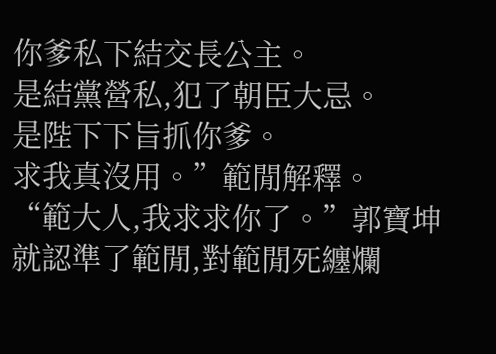你爹私下結交長公主。
是結黨營私,犯了朝臣大忌。
是陛下下旨抓你爹。
求我真沒用。”範閒解釋。
“範大人,我求求你了。”郭寶坤就認準了範閒,對範閒死纏爛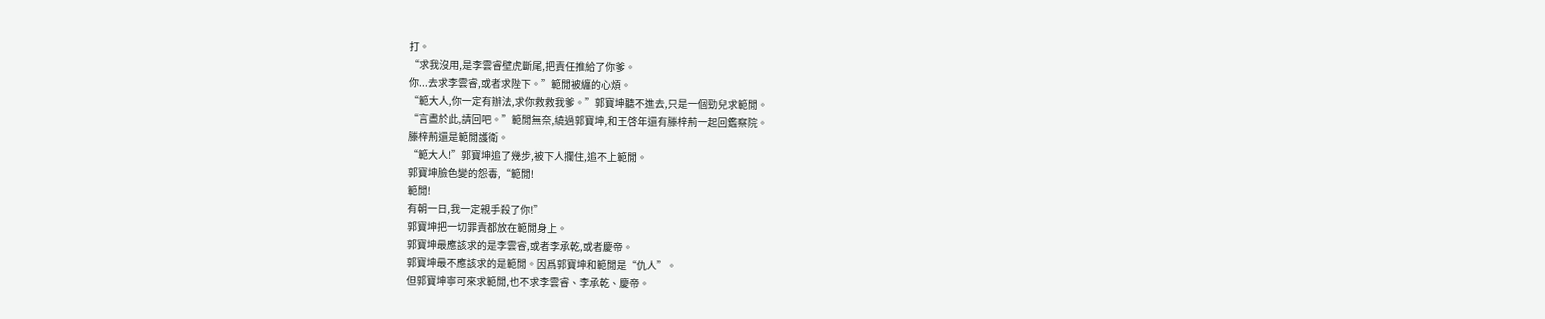打。
“求我沒用,是李雲睿壁虎斷尾,把責任推給了你爹。
你...去求李雲睿,或者求陛下。”範閒被纏的心煩。
“範大人,你一定有辦法,求你救救我爹。”郭寶坤聽不進去,只是一個勁兒求範閒。
“言盡於此,請回吧。”範閒無奈,繞過郭寶坤,和王啓年還有滕梓荊一起回鑑察院。
滕梓荊還是範閒護衛。
“範大人!”郭寶坤追了幾步,被下人攔住,追不上範閒。
郭寶坤臉色變的怨毒,“範閒!
範閒!
有朝一日,我一定親手殺了你!”
郭寶坤把一切罪責都放在範閒身上。
郭寶坤最應該求的是李雲睿,或者李承乾,或者慶帝。
郭寶坤最不應該求的是範閒。因爲郭寶坤和範閒是“仇人”。
但郭寶坤寧可來求範閒,也不求李雲睿、李承乾、慶帝。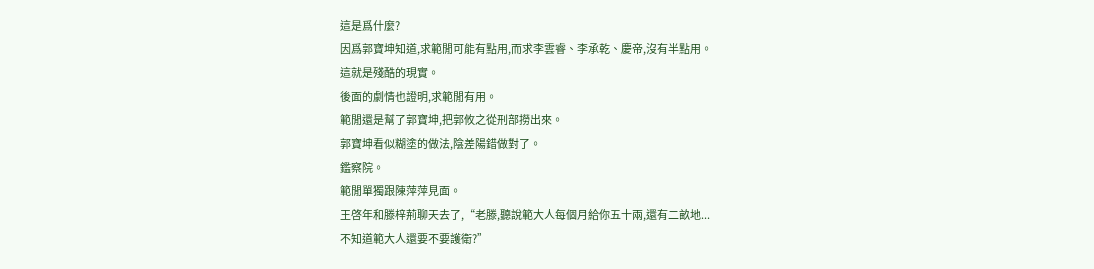這是爲什麼?
因爲郭寶坤知道,求範閒可能有點用,而求李雲睿、李承乾、慶帝,沒有半點用。
這就是殘酷的現實。
後面的劇情也證明,求範閒有用。
範閒還是幫了郭寶坤,把郭攸之從刑部撈出來。
郭寶坤看似糊塗的做法,陰差陽錯做對了。
鑑察院。
範閒單獨跟陳萍萍見面。
王啓年和滕梓荊聊天去了,“老滕,聽說範大人每個月給你五十兩,還有二畝地...
不知道範大人還要不要護衛?”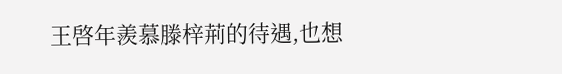王啓年羨慕滕梓荊的待遇,也想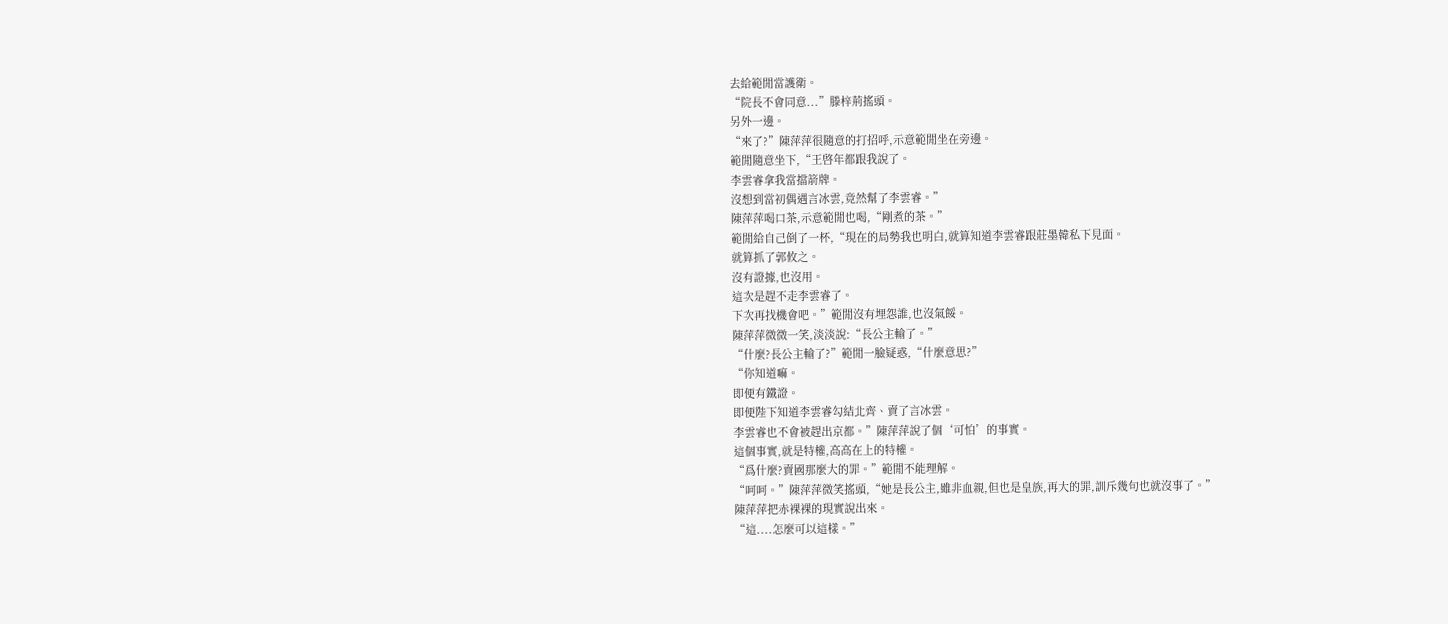去給範閒當護衛。
“院長不會同意...”滕梓荊搖頭。
另外一邊。
“來了?”陳萍萍很隨意的打招呼,示意範閒坐在旁邊。
範閒隨意坐下,“王啓年都跟我說了。
李雲睿拿我當擋箭牌。
沒想到當初偶遇言冰雲,竟然幫了李雲睿。”
陳萍萍喝口茶,示意範閒也喝,“剛煮的茶。”
範閒給自己倒了一杯,“現在的局勢我也明白,就算知道李雲睿跟莊墨韓私下見面。
就算抓了郭攸之。
沒有證據,也沒用。
這次是趕不走李雲睿了。
下次再找機會吧。”範閒沒有埋怨誰,也沒氣餒。
陳萍萍微微一笑,淡淡說:“長公主輸了。”
“什麼?長公主輸了?”範閒一臉疑惑,“什麼意思?”
“你知道嘛。
即便有鐵證。
即便陛下知道李雲睿勾結北齊、賣了言冰雲。
李雲睿也不會被趕出京都。”陳萍萍說了個‘可怕’的事實。
這個事實,就是特權,高高在上的特權。
“爲什麼?賣國那麼大的罪。”範閒不能理解。
“呵呵。”陳萍萍微笑搖頭,“她是長公主,雖非血親,但也是皇族,再大的罪,訓斥幾句也就沒事了。”
陳萍萍把赤裸裸的現實說出來。
“這....怎麼可以這樣。”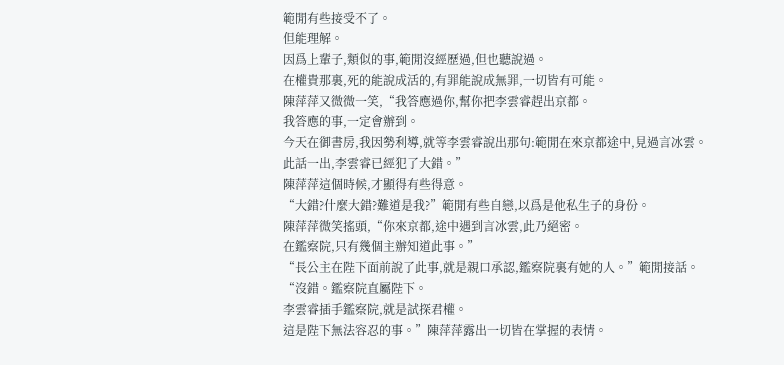範閒有些接受不了。
但能理解。
因爲上輩子,類似的事,範閒沒經歷過,但也聽說過。
在權貴那裏,死的能說成活的,有罪能說成無罪,一切皆有可能。
陳萍萍又微微一笑,“我答應過你,幫你把李雲睿趕出京都。
我答應的事,一定會辦到。
今天在御書房,我因勢利導,就等李雲睿說出那句:範閒在來京都途中,見過言冰雲。
此話一出,李雲睿已經犯了大錯。”
陳萍萍這個時候,才顯得有些得意。
“大錯?什麼大錯?難道是我?”範閒有些自戀,以爲是他私生子的身份。
陳萍萍微笑搖頭,“你來京都,途中遇到言冰雲,此乃絕密。
在鑑察院,只有幾個主辦知道此事。”
“長公主在陛下面前說了此事,就是親口承認,鑑察院裏有她的人。”範閒接話。
“沒錯。鑑察院直屬陛下。
李雲睿插手鑑察院,就是試探君權。
這是陛下無法容忍的事。”陳萍萍露出一切皆在掌握的表情。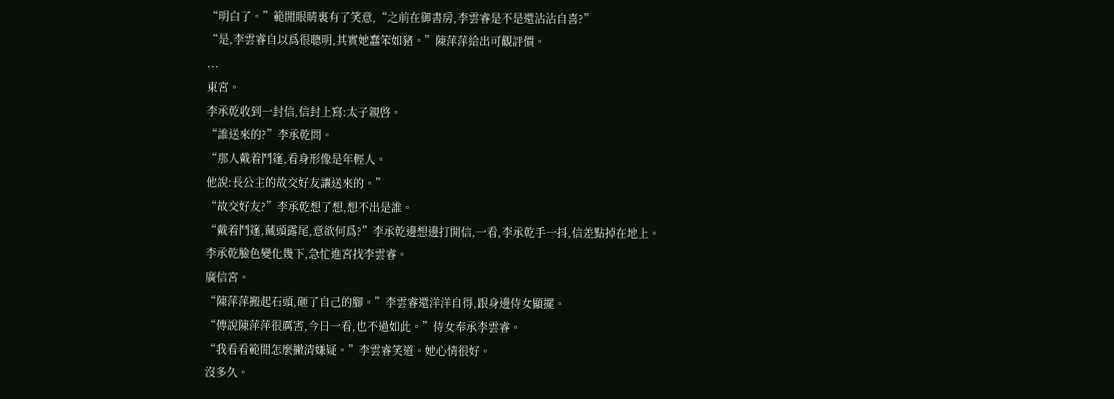“明白了。”範閒眼睛裏有了笑意,“之前在御書房,李雲睿是不是還沾沾自喜?”
“是,李雲睿自以爲很聰明,其實她蠢笨如豬。”陳萍萍給出可觀評價。
...
東宮。
李承乾收到一封信,信封上寫:太子親啓。
“誰送來的?”李承乾問。
“那人戴着鬥篷,看身形像是年輕人。
他說:長公主的故交好友讓送來的。”
“故交好友?”李承乾想了想,想不出是誰。
“戴着鬥篷,藏頭露尾,意欲何爲?”李承乾邊想邊打開信,一看,李承乾手一抖,信差點掉在地上。
李承乾臉色變化幾下,急忙進宮找李雲睿。
廣信宮。
“陳萍萍搬起石頭,砸了自己的腳。”李雲睿還洋洋自得,跟身邊侍女顯擺。
“傳說陳萍萍很厲害,今日一看,也不過如此。”侍女奉承李雲睿。
“我看看範閒怎麼撇清嫌疑。”李雲睿笑道。她心情很好。
沒多久。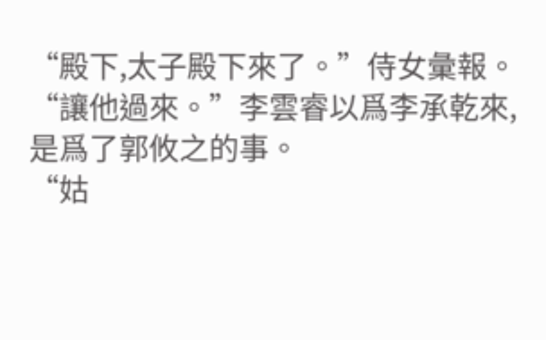“殿下,太子殿下來了。”侍女彙報。
“讓他過來。”李雲睿以爲李承乾來,是爲了郭攸之的事。
“姑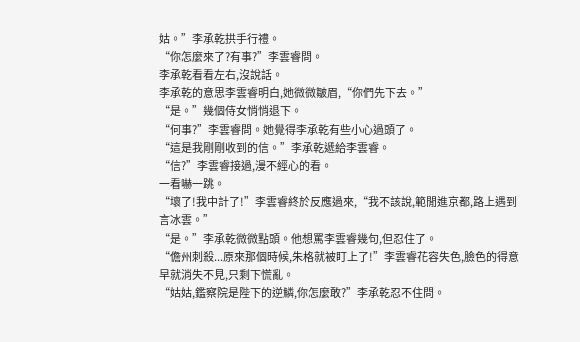姑。”李承乾拱手行禮。
“你怎麼來了?有事?”李雲睿問。
李承乾看看左右,沒說話。
李承乾的意思李雲睿明白,她微微皺眉,“你們先下去。”
“是。”幾個侍女悄悄退下。
“何事?”李雲睿問。她覺得李承乾有些小心過頭了。
“這是我剛剛收到的信。”李承乾遞給李雲睿。
“信?”李雲睿接過,漫不經心的看。
一看嚇一跳。
“壞了!我中計了!”李雲睿終於反應過來,“我不該說,範閒進京都,路上遇到言冰雲。”
“是。”李承乾微微點頭。他想罵李雲睿幾句,但忍住了。
“儋州刺殺...原來那個時候,朱格就被盯上了!”李雲睿花容失色,臉色的得意早就消失不見,只剩下慌亂。
“姑姑,鑑察院是陛下的逆鱗,你怎麼敢?”李承乾忍不住問。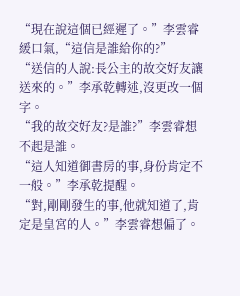“現在說這個已經遲了。”李雲睿緩口氣,“這信是誰給你的?”
“送信的人說:長公主的故交好友讓送來的。”李承乾轉述,沒更改一個字。
“我的故交好友?是誰?”李雲睿想不起是誰。
“這人知道御書房的事,身份肯定不一般。”李承乾提醒。
“對,剛剛發生的事,他就知道了,肯定是皇宮的人。”李雲睿想偏了。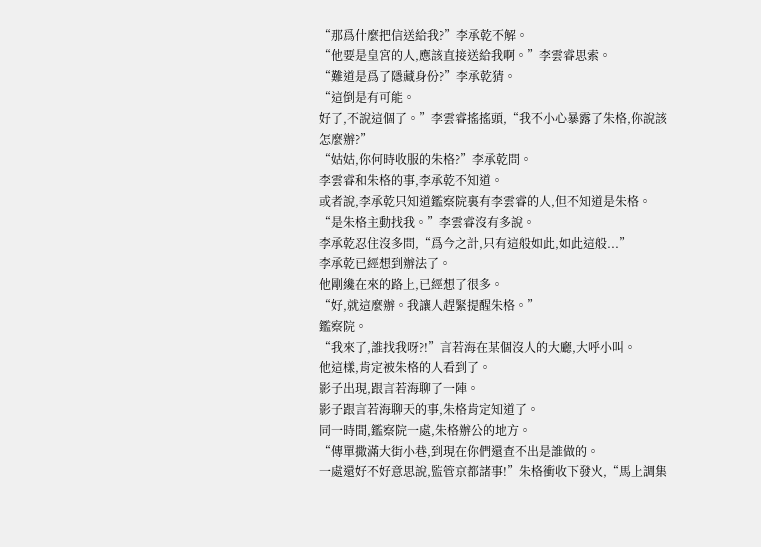“那爲什麼把信送給我?”李承乾不解。
“他要是皇宮的人,應該直接送給我啊。”李雲睿思索。
“難道是爲了隱藏身份?”李承乾猜。
“這倒是有可能。
好了,不說這個了。”李雲睿搖搖頭,“我不小心暴露了朱格,你說該怎麼辦?”
“姑姑,你何時收服的朱格?”李承乾問。
李雲睿和朱格的事,李承乾不知道。
或者說,李承乾只知道鑑察院裏有李雲睿的人,但不知道是朱格。
“是朱格主動找我。”李雲睿沒有多說。
李承乾忍住沒多問,“爲今之計,只有這般如此,如此這般...”
李承乾已經想到辦法了。
他剛纔在來的路上,已經想了很多。
“好,就這麼辦。我讓人趕緊提醒朱格。”
鑑察院。
“我來了,誰找我呀?!”言若海在某個沒人的大廳,大呼小叫。
他這樣,肯定被朱格的人看到了。
影子出現,跟言若海聊了一陣。
影子跟言若海聊天的事,朱格肯定知道了。
同一時間,鑑察院一處,朱格辦公的地方。
“傳單撒滿大街小巷,到現在你們還查不出是誰做的。
一處還好不好意思說,監管京都諸事!”朱格衝收下發火,“馬上調集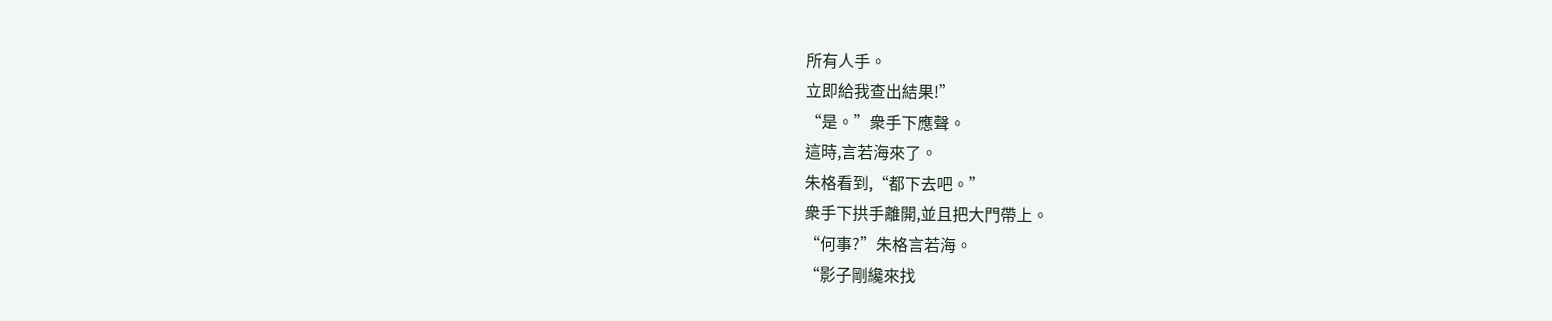所有人手。
立即給我查出結果!”
“是。”衆手下應聲。
這時,言若海來了。
朱格看到,“都下去吧。”
衆手下拱手離開,並且把大門帶上。
“何事?”朱格言若海。
“影子剛纔來找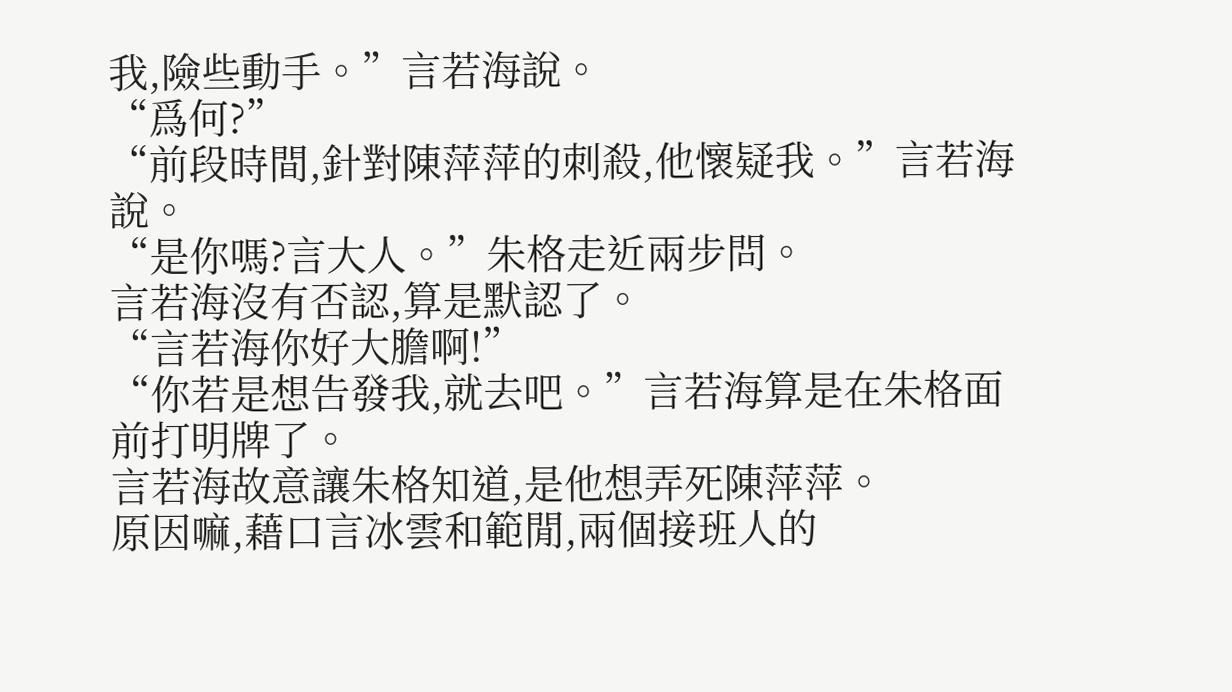我,險些動手。”言若海說。
“爲何?”
“前段時間,針對陳萍萍的刺殺,他懷疑我。”言若海說。
“是你嗎?言大人。”朱格走近兩步問。
言若海沒有否認,算是默認了。
“言若海你好大膽啊!”
“你若是想告發我,就去吧。”言若海算是在朱格面前打明牌了。
言若海故意讓朱格知道,是他想弄死陳萍萍。
原因嘛,藉口言冰雲和範閒,兩個接班人的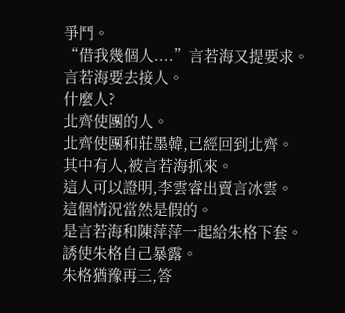爭鬥。
“借我幾個人....”言若海又提要求。
言若海要去接人。
什麼人?
北齊使團的人。
北齊使團和莊墨韓,已經回到北齊。
其中有人,被言若海抓來。
這人可以證明,李雲睿出賣言冰雲。
這個情況當然是假的。
是言若海和陳萍萍一起給朱格下套。
誘使朱格自己暴露。
朱格猶豫再三,答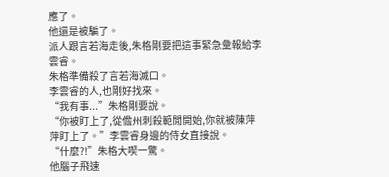應了。
他還是被騙了。
派人跟言若海走後,朱格剛要把這事緊急彙報給李雲睿。
朱格準備殺了言若海滅口。
李雲睿的人,也剛好找來。
“我有事...”朱格剛要說。
“你被盯上了,從儋州刺殺範閒開始,你就被陳萍萍盯上了。”李雲睿身邊的侍女直接說。
“什麼?!”朱格大喫一驚。
他腦子飛速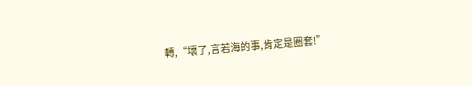轉,“壞了,言若海的事,肯定是圈套!”